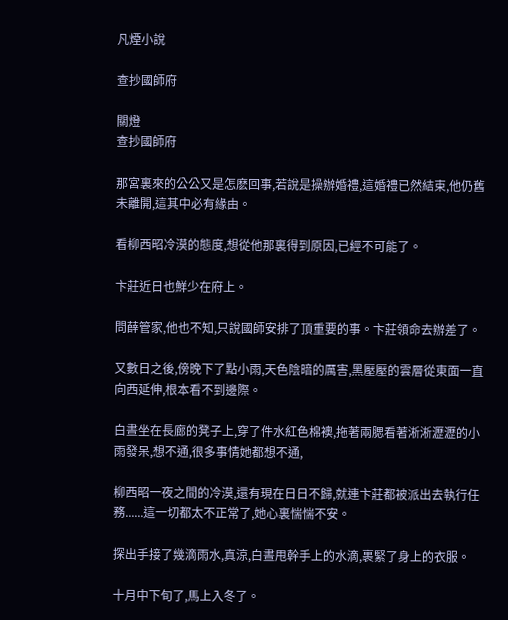凡煙小說

查抄國師府

關燈
查抄國師府

那宮裏來的公公又是怎麽回事,若說是操辦婚禮,這婚禮已然結束,他仍舊未離開,這其中必有緣由。

看柳西昭冷漠的態度,想從他那裏得到原因,已經不可能了。

卞莊近日也鮮少在府上。

問薛管家,他也不知,只說國師安排了頂重要的事。卞莊領命去辦差了。

又數日之後,傍晚下了點小雨,天色陰暗的厲害,黑壓壓的雲層從東面一直向西延伸,根本看不到邊際。

白晝坐在長廊的凳子上,穿了件水紅色棉襖,拖著兩腮看著淅淅瀝瀝的小雨發呆,想不通,很多事情她都想不通,

柳西昭一夜之間的冷漠,還有現在日日不歸,就連卞莊都被派出去執行任務......這一切都太不正常了,她心裏惴惴不安。

探出手接了幾滴雨水,真涼,白晝甩幹手上的水滴,裹緊了身上的衣服。

十月中下旬了,馬上入冬了。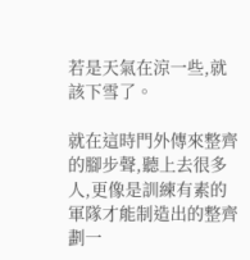若是天氣在涼一些,就該下雪了。

就在這時門外傳來整齊的腳步聲,聽上去很多人,更像是訓練有素的軍隊才能制造出的整齊劃一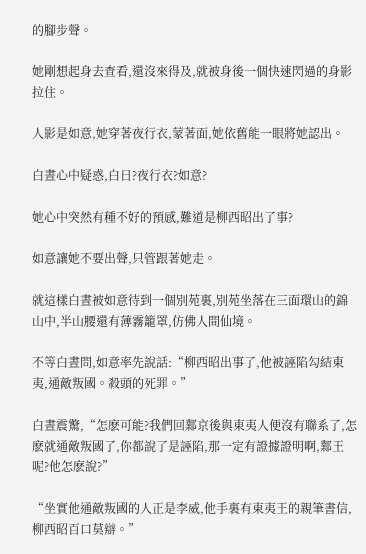的腳步聲。

她剛想起身去查看,還沒來得及,就被身後一個快速閃過的身影拉住。

人影是如意,她穿著夜行衣,蒙著面,她依舊能一眼將她認出。

白晝心中疑惑,白日?夜行衣?如意?

她心中突然有種不好的預感,難道是柳西昭出了事?

如意讓她不要出聲,只管跟著她走。

就這樣白晝被如意待到一個別苑裏,別苑坐落在三面環山的錦山中,半山腰還有薄霧籠罩,仿佛人間仙境。

不等白晝問,如意率先說話:“柳西昭出事了,他被誣陷勾結東夷,通敵叛國。殺頭的死罪。”

白晝震驚,“怎麽可能?我們回鄴京後與東夷人便沒有聯系了,怎麽就通敵叛國了,你都說了是誣陷,那一定有證據證明啊,鄴王呢?他怎麽說?”

“坐實他通敵叛國的人正是李威,他手裏有東夷王的親筆書信,柳西昭百口莫辯。”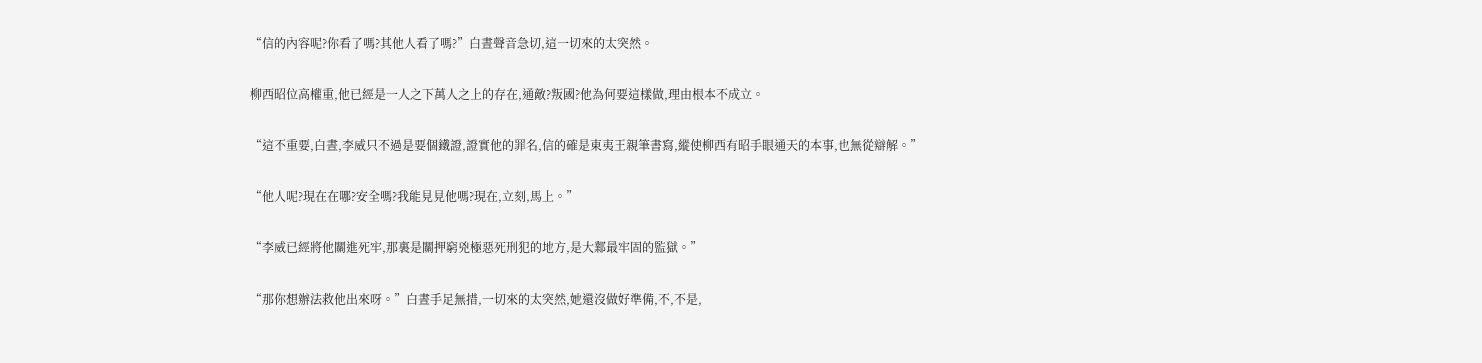“信的內容呢?你看了嗎?其他人看了嗎?”白晝聲音急切,這一切來的太突然。

柳西昭位高權重,他已經是一人之下萬人之上的存在,通敵?叛國?他為何要這樣做,理由根本不成立。

“這不重要,白晝,李威只不過是要個鐵證,證實他的罪名,信的確是東夷王親筆書寫,縱使柳西有昭手眼通天的本事,也無從辯解。”

“他人呢?現在在哪?安全嗎?我能見見他嗎?現在,立刻,馬上。”

“李威已經將他關進死牢,那裏是關押窮兇極惡死刑犯的地方,是大鄴最牢固的監獄。”

“那你想辦法救他出來呀。”白晝手足無措,一切來的太突然,她還沒做好準備,不,不是,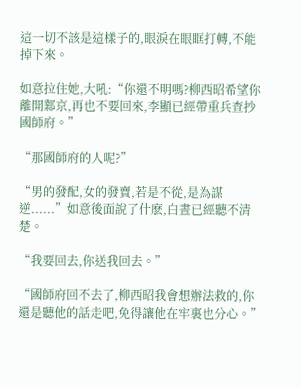這一切不該是這樣子的,眼淚在眼眶打轉,不能掉下來。

如意拉住她,大吼:“你還不明嗎?柳西昭希望你離開鄴京,再也不要回來,李顯已經帶重兵查抄國師府。”

“那國師府的人呢?”

“男的發配,女的發賣,若是不從,是為謀逆......”如意後面說了什麽,白晝已經聽不清楚。

“我要回去,你送我回去。”

“國師府回不去了,柳西昭我會想辦法救的,你還是聽他的話走吧,免得讓他在牢裏也分心。”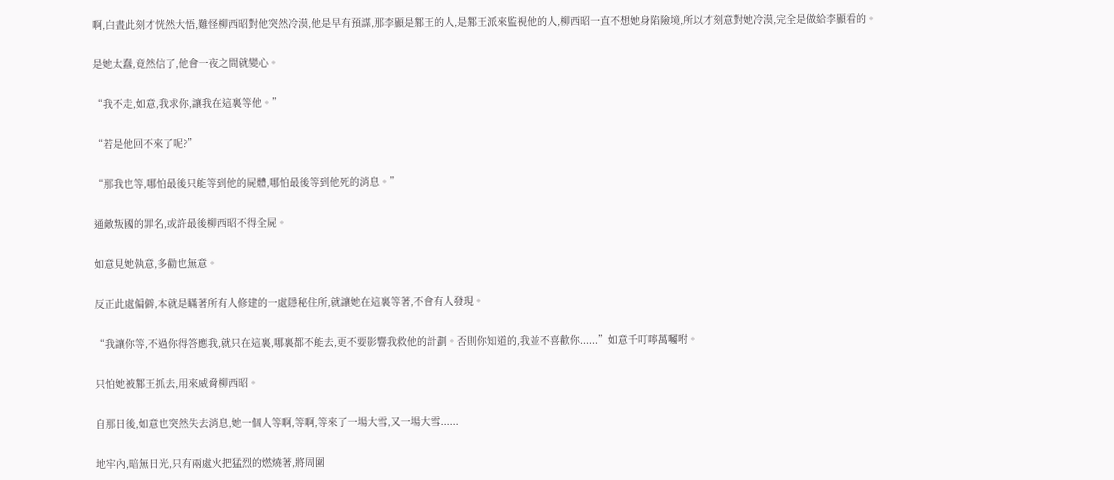啊,白晝此刻才恍然大悟,難怪柳西昭對他突然冷漠,他是早有預謀,那李顯是鄴王的人,是鄴王派來監視他的人,柳西昭一直不想她身陷險境,所以才刻意對她冷漠,完全是做給李顯看的。

是她太蠢,竟然信了,他會一夜之間就變心。

“我不走,如意,我求你,讓我在這裏等他。”

“若是他回不來了呢?”

“那我也等,哪怕最後只能等到他的屍體,哪怕最後等到他死的消息。”

通敵叛國的罪名,或許最後柳西昭不得全屍。

如意見她執意,多勸也無意。

反正此處偏僻,本就是瞞著所有人修建的一處隱秘住所,就讓她在這裏等著,不會有人發現。

“我讓你等,不過你得答應我,就只在這裏,哪裏都不能去,更不要影響我救他的計劃。否則你知道的,我並不喜歡你......”如意千叮嚀萬囑咐。

只怕她被鄴王抓去,用來威脅柳西昭。

自那日後,如意也突然失去消息,她一個人等啊,等啊,等來了一場大雪,又一場大雪......

地牢內,暗無日光,只有兩處火把猛烈的燃燒著,將周圍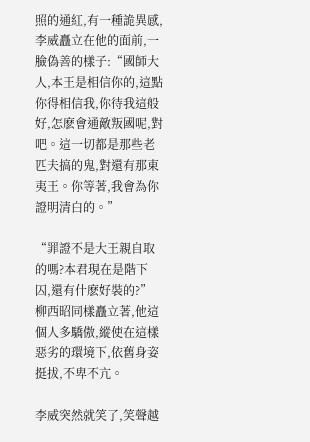照的通紅,有一種詭異感,李威矗立在他的面前,一臉偽善的樣子:“國師大人,本王是相信你的,這點你得相信我,你待我這般好,怎麽會通敵叛國呢,對吧。這一切都是那些老匹夫搞的鬼,對還有那東夷王。你等著,我會為你證明清白的。”

“罪證不是大王親自取的嗎?本君現在是階下囚,還有什麽好裝的?”柳西昭同樣矗立著,他這個人多驕傲,縱使在這樣惡劣的環境下,依舊身姿挺拔,不卑不亢。

李威突然就笑了,笑聲越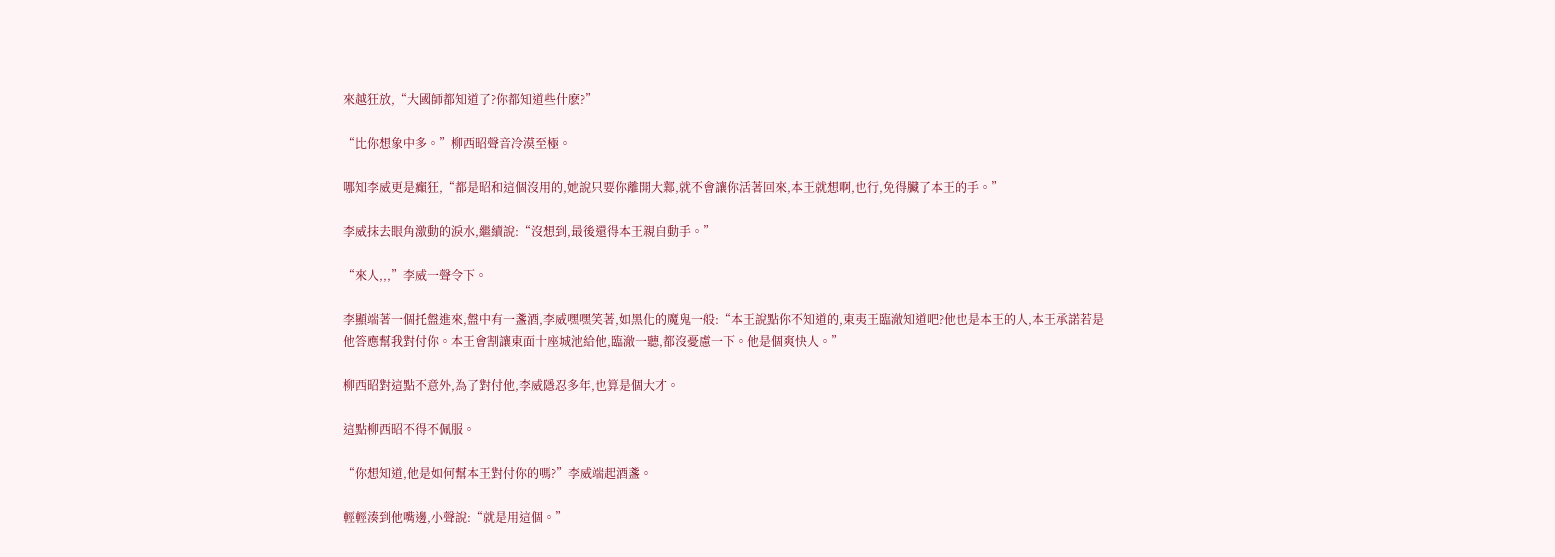來越狂放,“大國師都知道了?你都知道些什麽?”

“比你想象中多。”柳西昭聲音冷漠至極。

哪知李威更是癲狂,“都是昭和這個沒用的,她說只要你離開大鄴,就不會讓你活著回來,本王就想啊,也行,免得臟了本王的手。”

李威抹去眼角激動的淚水,繼續說:“沒想到,最後還得本王親自動手。”

“來人,,,”李威一聲令下。

李顯端著一個托盤進來,盤中有一盞酒,李威嘿嘿笑著,如黑化的魔鬼一般:“本王說點你不知道的,東夷王臨澈知道吧?他也是本王的人,本王承諾若是他答應幫我對付你。本王會割讓東面十座城池給他,臨澈一聽,都沒憂慮一下。他是個爽快人。”

柳西昭對這點不意外,為了對付他,李威隱忍多年,也算是個大才。

這點柳西昭不得不佩服。

“你想知道,他是如何幫本王對付你的嗎?”李威端起酒盞。

輕輕湊到他嘴邊,小聲說:“就是用這個。”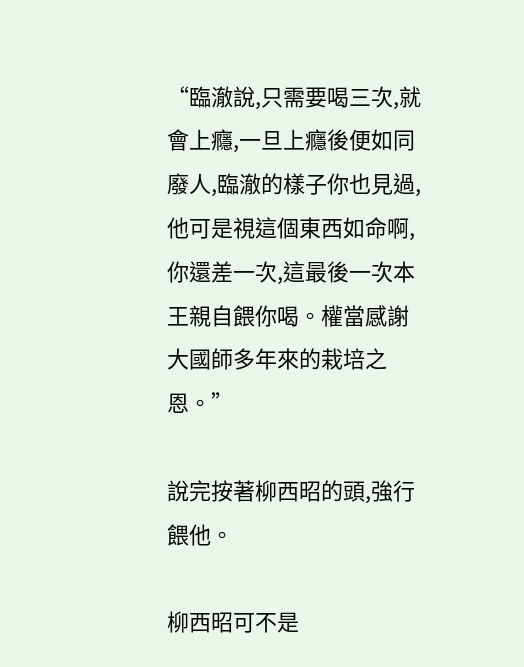“臨澈說,只需要喝三次,就會上癮,一旦上癮後便如同廢人,臨澈的樣子你也見過,他可是視這個東西如命啊,你還差一次,這最後一次本王親自餵你喝。權當感謝大國師多年來的栽培之恩。”

說完按著柳西昭的頭,強行餵他。

柳西昭可不是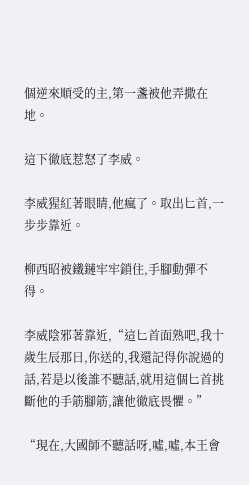個逆來順受的主,第一盞被他弄撒在地。

這下徹底惹怒了李威。

李威猩紅著眼睛,他瘋了。取出匕首,一步步靠近。

柳西昭被鐵鏈牢牢鎖住,手腳動彈不得。

李威陰邪著靠近,“這匕首面熟吧,我十歲生辰那日,你送的,我還記得你說過的話,若是以後誰不聽話,就用這個匕首挑斷他的手筋腳筋,讓他徹底畏懼。”

“現在,大國師不聽話呀,噓,噓,本王會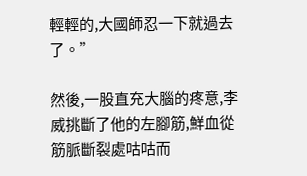輕輕的,大國師忍一下就過去了。”

然後,一股直充大腦的疼意,李威挑斷了他的左腳筋,鮮血從筋脈斷裂處咕咕而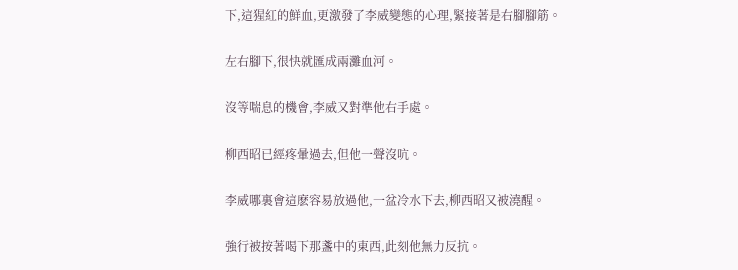下,這猩紅的鮮血,更激發了李威變態的心理,緊接著是右腳腳筋。

左右腳下,很快就匯成兩灘血河。

沒等喘息的機會,李威又對準他右手處。

柳西昭已經疼暈過去,但他一聲沒吭。

李威哪裏會這麽容易放過他,一盆冷水下去,柳西昭又被澆醒。

強行被按著喝下那盞中的東西,此刻他無力反抗。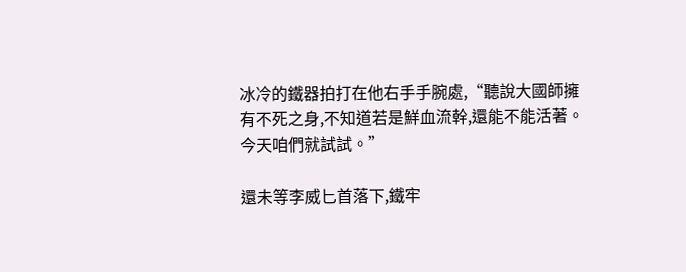冰冷的鐵器拍打在他右手手腕處,“聽說大國師擁有不死之身,不知道若是鮮血流幹,還能不能活著。今天咱們就試試。”

還未等李威匕首落下,鐵牢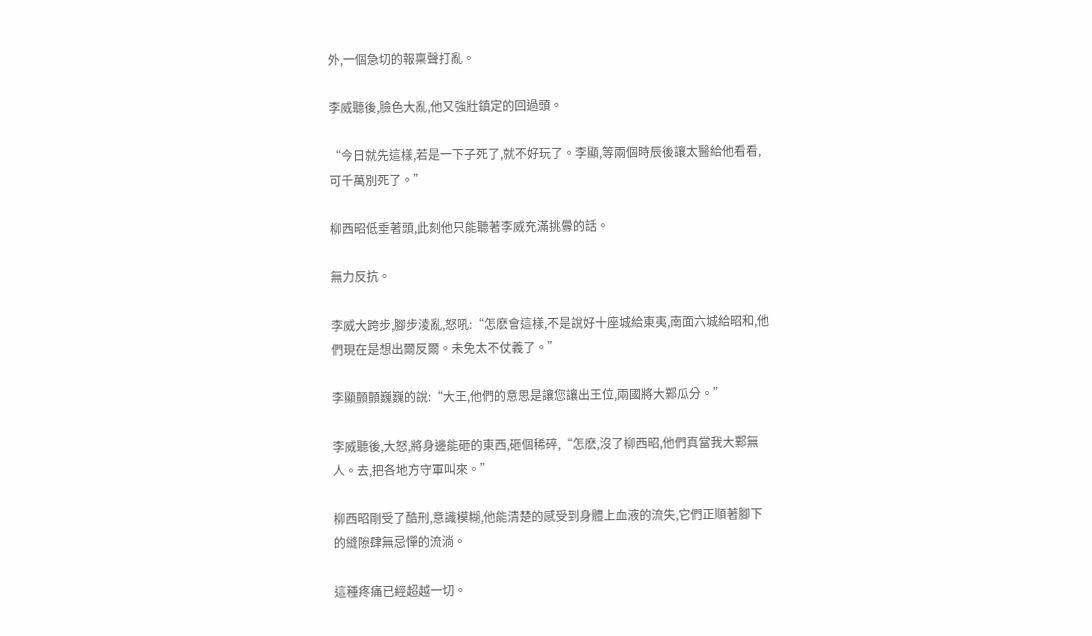外,一個急切的報稟聲打亂。

李威聽後,臉色大亂,他又強壯鎮定的回過頭。

“今日就先這樣,若是一下子死了,就不好玩了。李顯,等兩個時辰後讓太醫給他看看,可千萬別死了。”

柳西昭低垂著頭,此刻他只能聽著李威充滿挑釁的話。

無力反抗。

李威大跨步,腳步淩亂,怒吼:“怎麽會這樣,不是說好十座城給東夷,南面六城給昭和,他們現在是想出爾反爾。未免太不仗義了。”

李顯顫顫巍巍的說:“大王,他們的意思是讓您讓出王位,兩國將大鄴瓜分。”

李威聽後,大怒,將身邊能砸的東西,砸個稀碎,“怎麽,沒了柳西昭,他們真當我大鄴無人。去,把各地方守軍叫來。”

柳西昭剛受了酷刑,意識模糊,他能清楚的感受到身體上血液的流失,它們正順著腳下的縫隙肆無忌憚的流淌。

這種疼痛已經超越一切。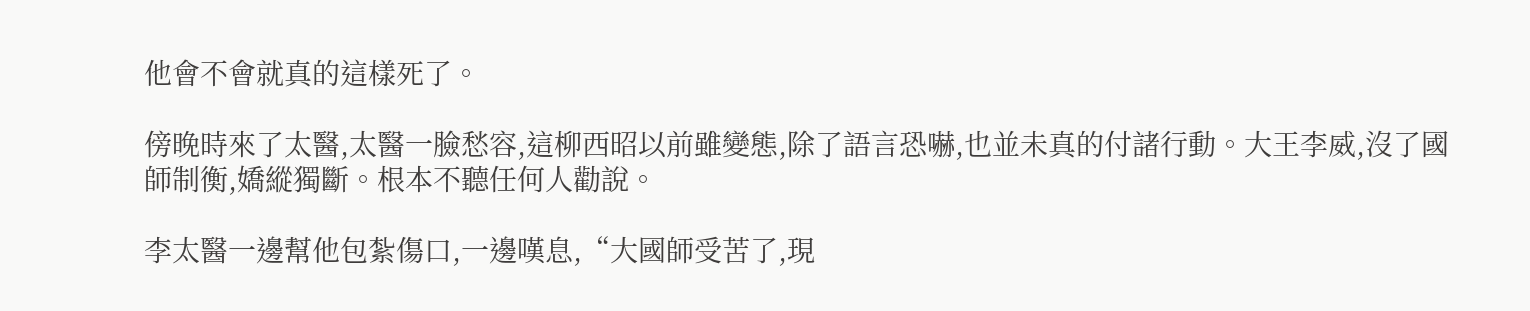他會不會就真的這樣死了。

傍晚時來了太醫,太醫一臉愁容,這柳西昭以前雖變態,除了語言恐嚇,也並未真的付諸行動。大王李威,沒了國師制衡,嬌縱獨斷。根本不聽任何人勸說。

李太醫一邊幫他包紮傷口,一邊嘆息,“大國師受苦了,現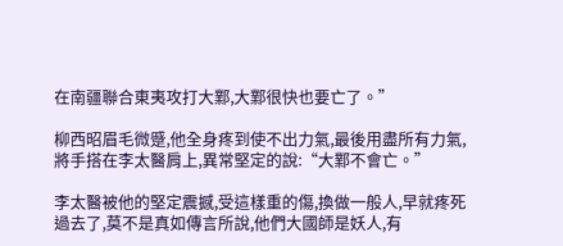在南疆聯合東夷攻打大鄴,大鄴很快也要亡了。”

柳西昭眉毛微蹙,他全身疼到使不出力氣,最後用盡所有力氣,將手搭在李太醫肩上,異常堅定的說:“大鄴不會亡。”

李太醫被他的堅定震撼,受這樣重的傷,換做一般人,早就疼死過去了,莫不是真如傳言所說,他們大國師是妖人,有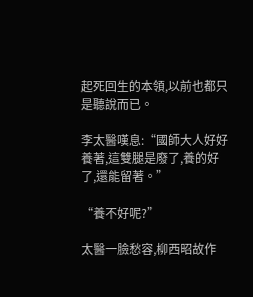起死回生的本領,以前也都只是聽說而已。

李太醫嘆息:“國師大人好好養著,這雙腿是廢了,養的好了,還能留著。”

“養不好呢?”

太醫一臉愁容,柳西昭故作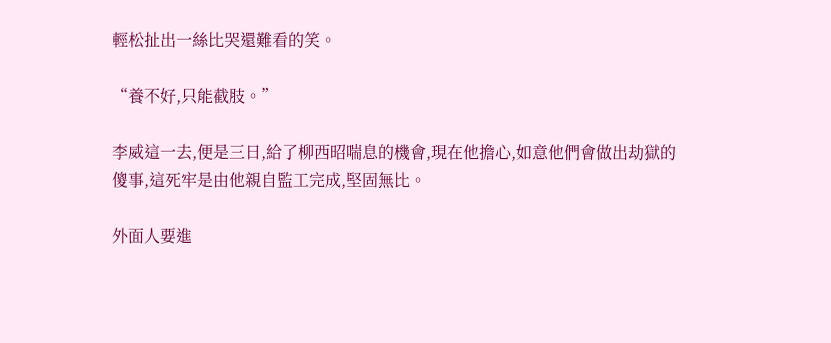輕松扯出一絲比哭還難看的笑。

“養不好,只能截肢。”

李威這一去,便是三日,給了柳西昭喘息的機會,現在他擔心,如意他們會做出劫獄的傻事,這死牢是由他親自監工完成,堅固無比。

外面人要進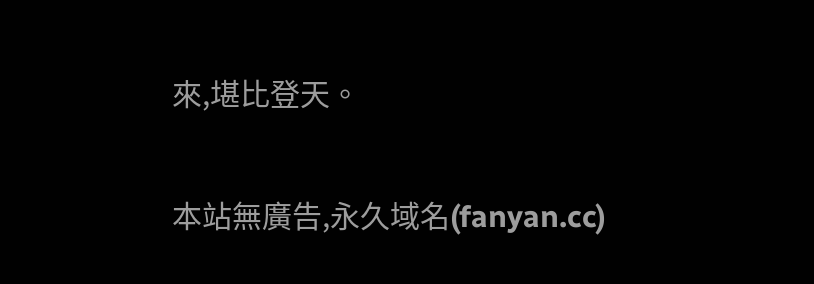來,堪比登天。

本站無廣告,永久域名(fanyan.cc)